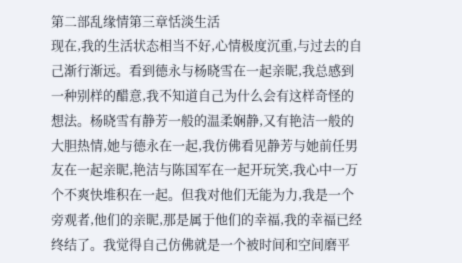第二部乱缘情第三章恬淡生活
现在,我的生活状态相当不好,心情极度沉重,与过去的自己渐行渐远。看到德永与杨晓雪在一起亲昵,我总感到一种别样的醋意,我不知道自己为什么会有这样奇怪的想法。杨晓雪有静芳一般的温柔娴静,又有艳洁一般的大胆热情,她与德永在一起,我仿佛看见静芳与她前任男友在一起亲昵,艳洁与陈国军在一起开玩笑,我心中一万个不爽快堆积在一起。但我对他们无能为力,我是一个旁观者,他们的亲昵,那是属于他们的幸福,我的幸福已经终结了。我觉得自己仿佛就是一个被时间和空间磨平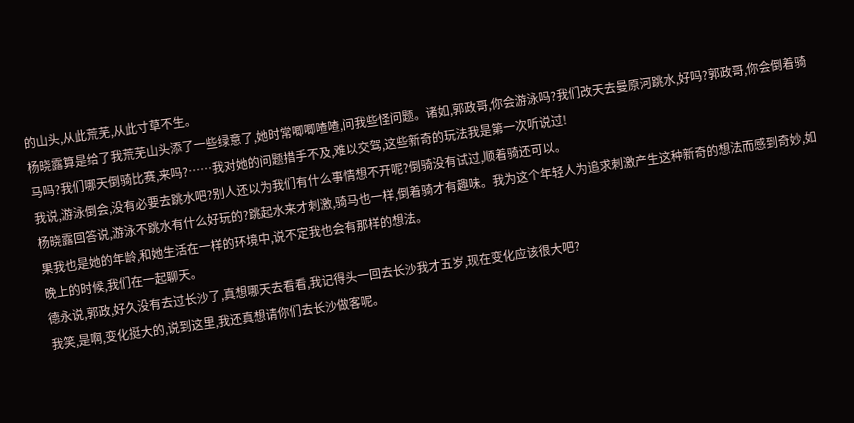的山头,从此荒芜,从此寸草不生。
杨晓露算是给了我荒芜山头添了一些绿意了,她时常唧唧喳喳,问我些怪问题。诸如,郭政哥,你会游泳吗?我们改天去曼原河跳水,好吗?郭政哥,你会倒着骑马吗?我们哪天倒骑比赛,来吗?……我对她的问题措手不及,难以交驾,这些新奇的玩法我是第一次听说过!
我说,游泳倒会,没有必要去跳水吧?别人还以为我们有什么事情想不开呢?倒骑没有试过,顺着骑还可以。
杨晓露回答说,游泳不跳水有什么好玩的?跳起水来才刺激,骑马也一样,倒着骑才有趣味。我为这个年轻人为追求刺激产生这种新奇的想法而感到奇妙,如果我也是她的年龄,和她生活在一样的环境中,说不定我也会有那样的想法。
晚上的时候,我们在一起聊天。
德永说,郭政,好久没有去过长沙了,真想哪天去看看,我记得头一回去长沙我才五岁,现在变化应该很大吧?
我笑,是啊,变化挺大的,说到这里,我还真想请你们去长沙做客呢。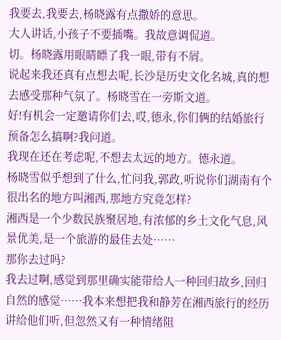我要去,我要去,杨晓露有点撒娇的意思。
大人讲话,小孩子不要插嘴。我故意调侃道。
切。杨晓露用眼睛瞟了我一眼,带有不屑。
说起来我还真有点想去呢,长沙是历史文化名城,真的想去感受那种气氛了。杨晓雪在一旁斯文道。
好!有机会一定邀请你们去,哎,德永,你们俩的结婚旅行预备怎么搞啊?我问道。
我现在还在考虑呢,不想去太远的地方。德永道。
杨晓雪似乎想到了什么,忙问我,郭政,听说你们湖南有个很出名的地方叫湘西,那地方究竟怎样?
湘西是一个少数民族聚居地,有浓郁的乡土文化气息,风景优美,是一个旅游的最佳去处……
那你去过吗?
我去过啊,感觉到那里确实能带给人一种回归故乡,回归自然的感觉……我本来想把我和静芳在湘西旅行的经历讲给他们听,但忽然又有一种情绪阻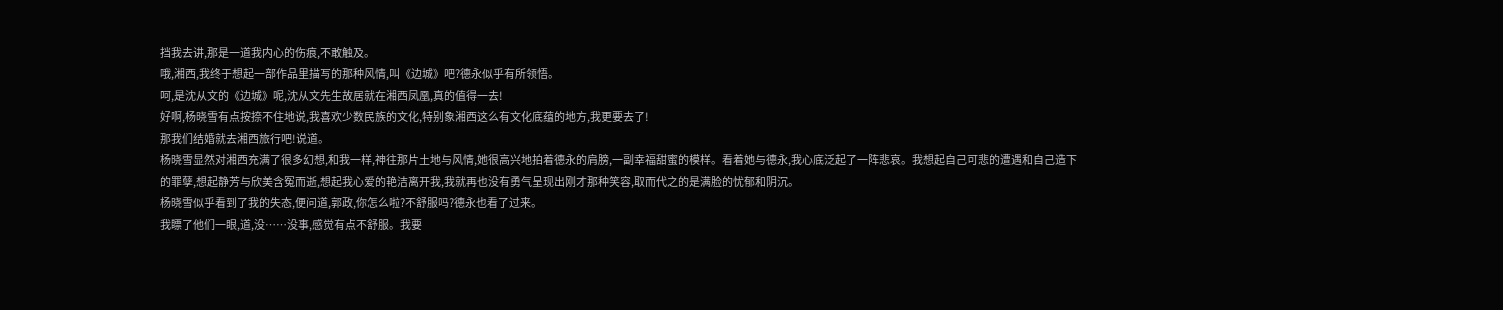挡我去讲,那是一道我内心的伤痕,不敢触及。
哦,湘西,我终于想起一部作品里描写的那种风情,叫《边城》吧?德永似乎有所领悟。
呵,是沈从文的《边城》呢,沈从文先生故居就在湘西凤凰,真的值得一去!
好啊,杨晓雪有点按捺不住地说,我喜欢少数民族的文化,特别象湘西这么有文化底蕴的地方,我更要去了!
那我们结婚就去湘西旅行吧!说道。
杨晓雪显然对湘西充满了很多幻想,和我一样,神往那片土地与风情,她很高兴地拍着德永的肩膀,一副幸福甜蜜的模样。看着她与德永,我心底泛起了一阵悲哀。我想起自己可悲的遭遇和自己造下的罪孽,想起静芳与欣美含冤而逝,想起我心爱的艳洁离开我,我就再也没有勇气呈现出刚才那种笑容,取而代之的是满脸的忧郁和阴沉。
杨晓雪似乎看到了我的失态,便问道,郭政,你怎么啦?不舒服吗?德永也看了过来。
我瞟了他们一眼,道,没……没事,感觉有点不舒服。我要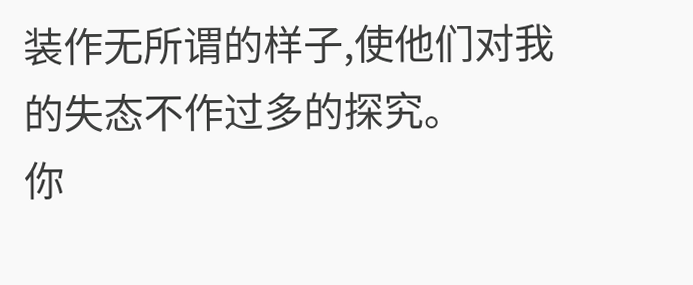装作无所谓的样子,使他们对我的失态不作过多的探究。
你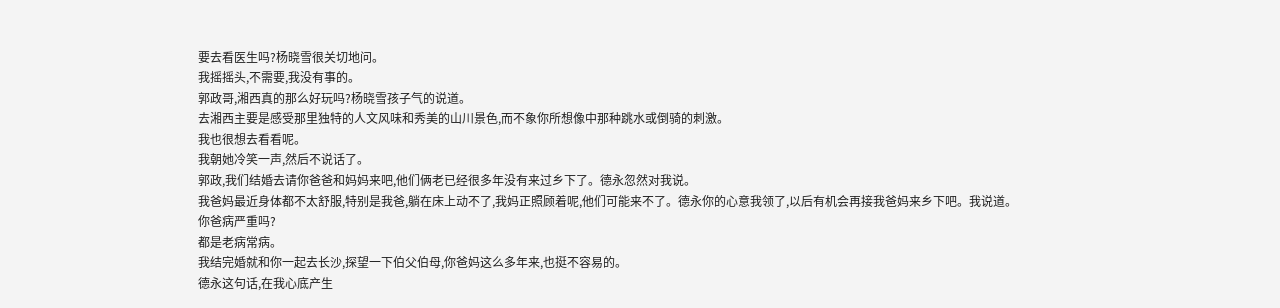要去看医生吗?杨晓雪很关切地问。
我摇摇头,不需要,我没有事的。
郭政哥,湘西真的那么好玩吗?杨晓雪孩子气的说道。
去湘西主要是感受那里独特的人文风味和秀美的山川景色,而不象你所想像中那种跳水或倒骑的刺激。
我也很想去看看呢。
我朝她冷笑一声,然后不说话了。
郭政,我们结婚去请你爸爸和妈妈来吧,他们俩老已经很多年没有来过乡下了。德永忽然对我说。
我爸妈最近身体都不太舒服,特别是我爸,躺在床上动不了,我妈正照顾着呢,他们可能来不了。德永你的心意我领了,以后有机会再接我爸妈来乡下吧。我说道。
你爸病严重吗?
都是老病常病。
我结完婚就和你一起去长沙,探望一下伯父伯母,你爸妈这么多年来,也挺不容易的。
德永这句话,在我心底产生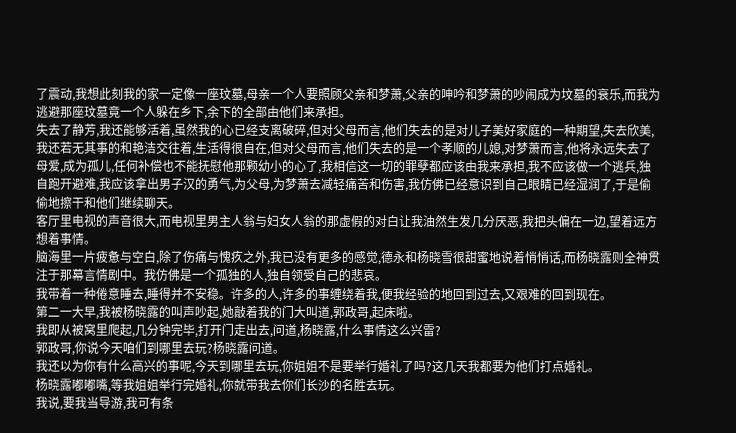了震动,我想此刻我的家一定像一座玟墓,母亲一个人要照顾父亲和梦萧,父亲的呻吟和梦萧的吵闹成为坟墓的衰乐,而我为逃避那座玟墓竟一个人躲在乡下,余下的全部由他们来承担。
失去了静芳,我还能够活着,虽然我的心已经支离破碎,但对父母而言,他们失去的是对儿子美好家庭的一种期望,失去欣美,我还若无其事的和艳洁交往着,生活得很自在,但对父母而言,他们失去的是一个孝顺的儿媳,对梦萧而言,他将永远失去了母爱,成为孤儿,任何补偿也不能抚慰他那颗幼小的心了,我相信这一切的罪孽都应该由我来承担,我不应该做一个逃兵,独自跑开避难,我应该拿出男子汉的勇气,为父母,为梦萧去减轻痛苦和伤害,我仿佛已经意识到自己眼睛已经湿润了,于是偷偷地擦干和他们继续聊天。
客厅里电视的声音很大,而电视里男主人翁与妇女人翁的那虚假的对白让我油然生发几分厌恶,我把头偏在一边,望着远方想着事情。
脑海里一片疲惫与空白,除了伤痛与愧疚之外,我已没有更多的感觉,德永和杨晓雪很甜蜜地说着悄悄话,而杨晓露则全神贯注于那幕言情剧中。我仿佛是一个孤独的人,独自领受自己的悲哀。
我带着一种倦意睡去,睡得并不安稳。许多的人,许多的事缠绕着我,便我经验的地回到过去,又艰难的回到现在。
第二一大早,我被杨晓露的叫声吵起,她敲着我的门大叫道,郭政哥,起床啦。
我即从被窝里爬起,几分钟完毕,打开门走出去,问道,杨晓露,什么事情这么兴雷?
郭政哥,你说今天咱们到哪里去玩?杨晓露问道。
我还以为你有什么高兴的事呢,今天到哪里去玩,你姐姐不是要举行婚礼了吗?这几天我都要为他们打点婚礼。
杨晓露嘟嘟嘴,等我姐姐举行完婚礼,你就带我去你们长沙的名胜去玩。
我说,要我当导游,我可有条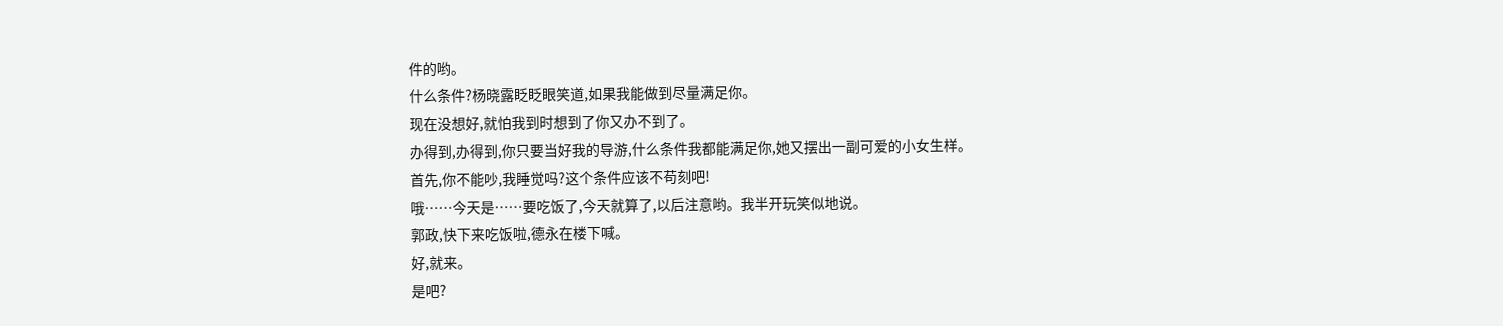件的哟。
什么条件?杨晓露眨眨眼笑道,如果我能做到尽量满足你。
现在没想好,就怕我到时想到了你又办不到了。
办得到,办得到,你只要当好我的导游,什么条件我都能满足你,她又摆出一副可爱的小女生样。
首先,你不能吵,我睡觉吗?这个条件应该不苟刻吧!
哦……今天是……要吃饭了,今天就算了,以后注意哟。我半开玩笑似地说。
郭政,快下来吃饭啦,德永在楼下喊。
好,就来。
是吧?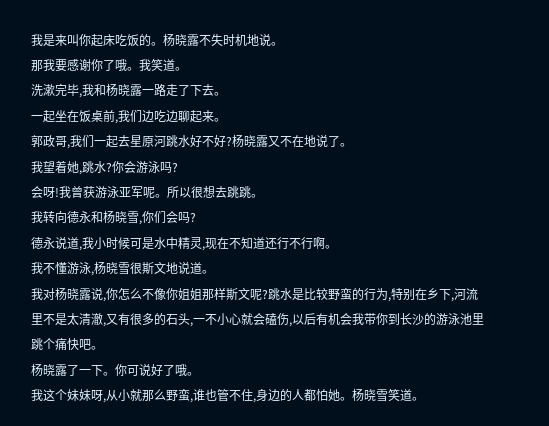我是来叫你起床吃饭的。杨晓露不失时机地说。
那我要感谢你了哦。我笑道。
洗漱完毕,我和杨晓露一路走了下去。
一起坐在饭桌前,我们边吃边聊起来。
郭政哥,我们一起去星原河跳水好不好?杨晓露又不在地说了。
我望着她,跳水?你会游泳吗?
会呀!我曾获游泳亚军呢。所以很想去跳跳。
我转向德永和杨晓雪,你们会吗?
德永说道,我小时候可是水中精灵,现在不知道还行不行啊。
我不懂游泳,杨晓雪很斯文地说道。
我对杨晓露说,你怎么不像你姐姐那样斯文呢?跳水是比较野蛮的行为,特别在乡下,河流里不是太清澈,又有很多的石头,一不小心就会磕伤,以后有机会我带你到长沙的游泳池里跳个痛快吧。
杨晓露了一下。你可说好了哦。
我这个妹妹呀,从小就那么野蛮,谁也管不住,身边的人都怕她。杨晓雪笑道。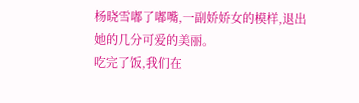杨晓雪嘟了嘟嘴,一副娇娇女的模样,退出她的几分可爱的美丽。
吃完了饭,我们在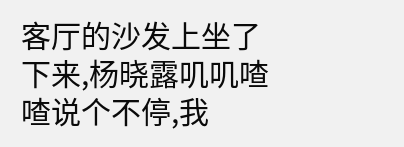客厅的沙发上坐了下来,杨晓露叽叽喳喳说个不停,我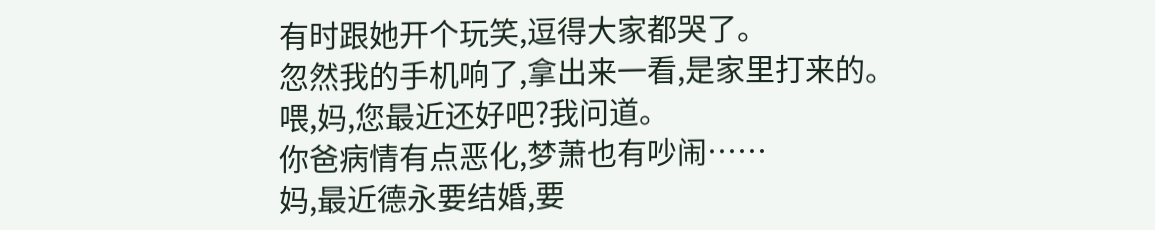有时跟她开个玩笑,逗得大家都哭了。
忽然我的手机响了,拿出来一看,是家里打来的。
喂,妈,您最近还好吧?我问道。
你爸病情有点恶化,梦萧也有吵闹……
妈,最近德永要结婚,要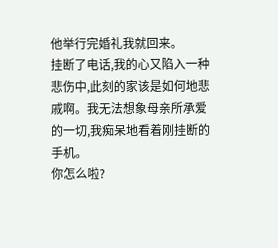他举行完婚礼我就回来。
挂断了电话,我的心又陷入一种悲伤中,此刻的家该是如何地悲戚啊。我无法想象母亲所承爱的一切,我痴呆地看着刚挂断的手机。
你怎么啦?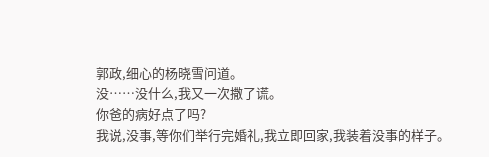郭政,细心的杨晓雪问道。
没……没什么,我又一次撒了谎。
你爸的病好点了吗?
我说,没事,等你们举行完婚礼,我立即回家,我装着没事的样子。